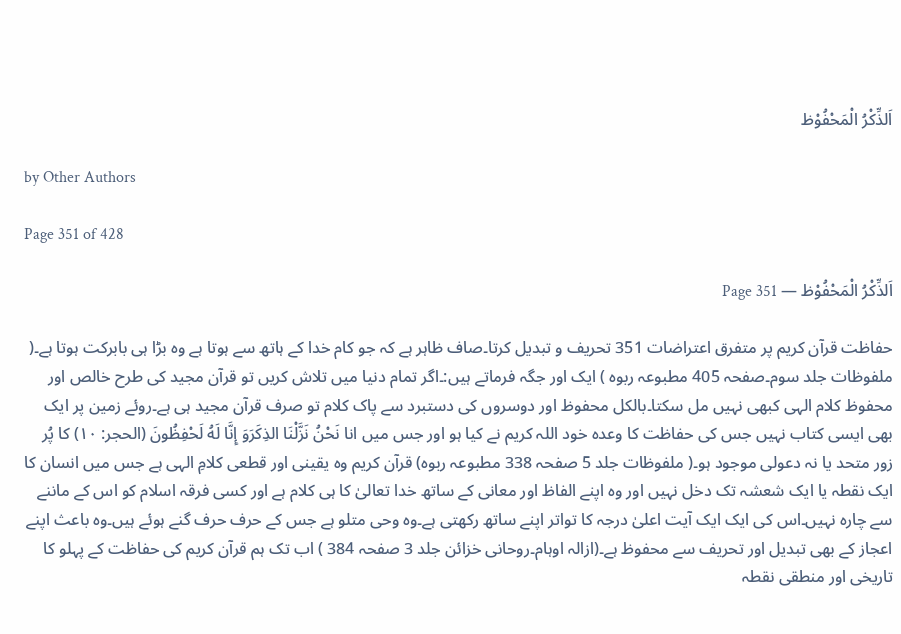اَلذِّکْرُ الْمَحْفُوْظ

by Other Authors

Page 351 of 428

اَلذِّکْرُ الْمَحْفُوْظ — Page 351

حفاظت قرآن کریم پر متفرق اعتراضات 351 تحریف و تبدیل کرتا۔صاف ظاہر ہے کہ جو کام خدا کے ہاتھ سے ہوتا ہے وہ بڑا ہی بابرکت ہوتا ہے۔( ملفوظات جلد سوم۔صفحہ 405 مطبوعہ ربوہ ) ایک اور جگہ فرماتے ہیں:۔اگر تمام دنیا میں تلاش کریں تو قرآن مجید کی طرح خالص اور محفوظ کلام الہی کبھی نہیں مل سکتا۔بالکل محفوظ اور دوسروں کی دستبرد سے پاک کلام تو صرف قرآن مجید ہی ہے۔روئے زمین پر ایک بھی ایسی کتاب نہیں جس کی حفاظت کا وعدہ خود اللہ کریم نے کیا ہو اور جس میں انا نَحْنُ نَزَّلْنَا الذِكَرَوَ إِنَّا لَهُ لَحْفِظُونَ (الحجر: ۱۰) کا پُر زور متحد یا نہ دعولی موجود ہو۔( ملفوظات جلد 5 صفحہ 338 مطبوعہ ربوہ) قرآن کریم وہ یقینی اور قطعی کلامِ الہی ہے جس میں انسان کا ایک نقطہ یا ایک شعشہ تک دخل نہیں اور وہ اپنے الفاظ اور معانی کے ساتھ خدا تعالیٰ کا ہی کلام ہے اور کسی فرقہ اسلام کو اس کے ماننے سے چارہ نہیں۔اس کی ایک ایک آیت اعلیٰ درجہ کا تواتر اپنے ساتھ رکھتی ہے۔وہ وحی متلو ہے جس کے حرف حرف گنے ہوئے ہیں۔وہ باعث اپنے اعجاز کے بھی تبدیل اور تحریف سے محفوظ ہے۔(ازالہ اوہام۔روحانی خزائن جلد 3 صفحہ 384 ) اب تک ہم قرآن کریم کی حفاظت کے پہلو کا تاریخی اور منطقی نقطہ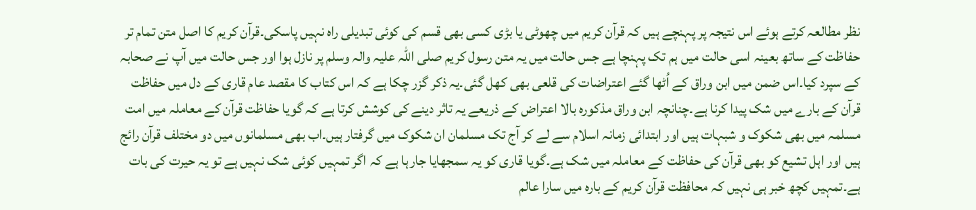نظر مطالعہ کرتے ہوئے اس نتیجہ پر پہنچے ہیں کہ قرآن کریم میں چھوٹی یا بڑی کسی بھی قسم کی کوئی تبدیلی راہ نہیں پاسکی۔قرآن کریم کا اصل متن تمام تر حفاظت کے ساتھ بعینہ اسی حالت میں ہم تک پہنچا ہے جس حالت میں یہ متن رسول کریم صلی اللہ علیہ والہ وسلم پر نازل ہوا اور جس حالت میں آپ نے صحابہ کے سپرد کیا۔اس ضمن میں ابن وراق کے اُٹھا گئے اعتراضات کی قلعی بھی کھل گئی۔یہ ذکر گزر چکا ہے کہ اس کتاب کا مقصد عام قاری کے دل میں حفاظت قرآن کے بارے میں شک پیدا کرنا ہے۔چنانچہ ابن وراق مذکورہ بالا اعتراض کے ذریعے یہ تاثر دینے کی کوشش کرتا ہے کہ گویا حفاظت قرآن کے معاملہ میں امت مسلمہ میں بھی شکوک و شبہات ہیں اور ابتدائی زمانہ اسلام سے لے کر آج تک مسلمان ان شکوک میں گرفتار ہیں۔اب بھی مسلمانوں میں دو مختلف قرآن رائج ہیں اور اہل تشیع کو بھی قرآن کی حفاظت کے معاملہ میں شک ہے۔گویا قاری کو یہ سمجھایا جارہا ہے کہ اگر تمہیں کوئی شک نہیں ہے تو یہ حیرت کی بات ہے۔تمہیں کچھ خبر ہی نہیں کہ محافظت قرآن کریم کے بارہ میں سارا عالم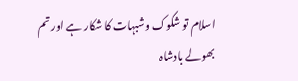اسلام تو شکوک وشبہات کا شکار ہے اور تم بھولے بادشاہ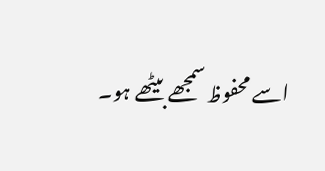اسے محفوظ سمجھے بیٹھے ہو۔